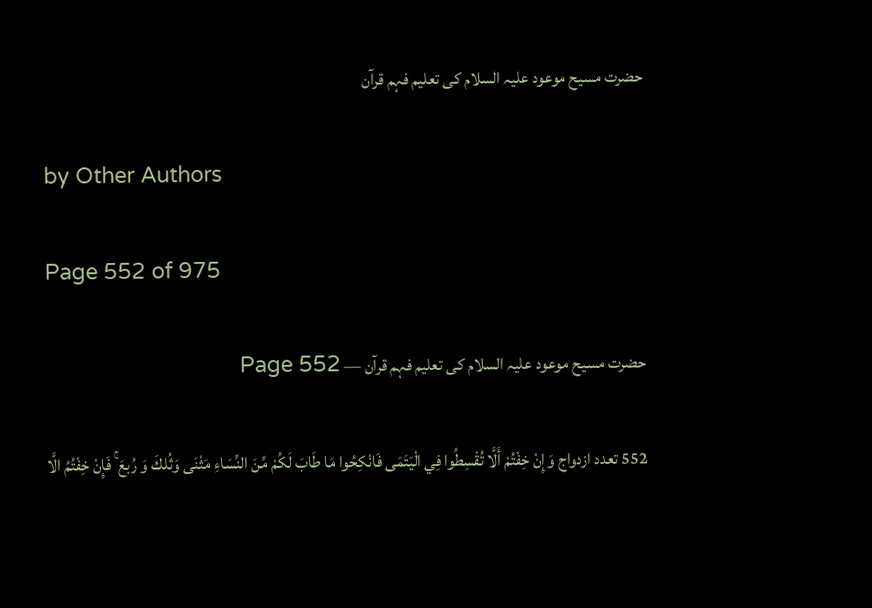حضرت مسیح موعود علیہ السلام کی تعلیم فہم قرآن

by Other Authors

Page 552 of 975

حضرت مسیح موعود علیہ السلام کی تعلیم فہم قرآن — Page 552

552 تعدد ازدواج وَإِنْ خِفْتُمْ أَلَّا تُقْسِطُوا فِي الْيَتَمَى فَانْكِحُوا مَا طَابَ لَكُمْ مِّنَ النِّسَاءِ مَثْنَى وَثُلكَ وَ رُبعَ ۚ فَإِنْ خِفْتُمُ الَّا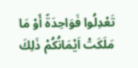تَعْدِلُوا فَوَاحِدَةً أَوْ مَا مَلَكَتْ اَيْمَانُكُمْ ذَلِكَ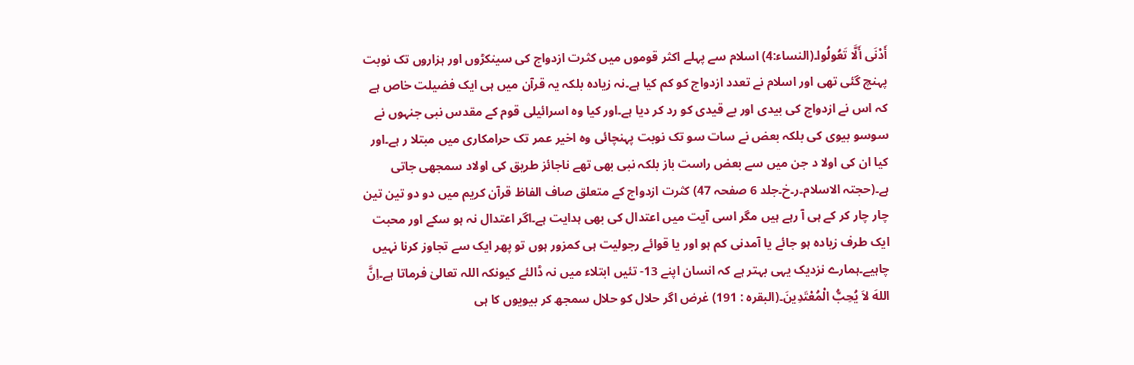أَدْنَى أَلَّا تَعُولُوا۔(النساء:4) اسلام سے پہلے اکثر قوموں میں کثرت ازدواج کی سینکڑوں اور ہزاروں تک نوبت پہنچ گئی تھی اور اسلام نے تعدد ازدواج کو کم کیا ہے۔نہ زیادہ بلکہ یہ قرآن میں ہی ایک فضیلت خاص ہے کہ اس نے ازدواج کی بیدی اور بے قیدی کو رد کر دیا ہے۔اور کیا وہ اسرائیلی قوم کے مقدس نبی جنہوں نے سوسو بیوی کی بلکہ بعض نے سات سو تک نوبت پہنچائی وہ اخیر عمر تک حرامکاری میں مبتلا ر ہے۔اور کیا ان کی اولا د جن میں سے بعض راست باز بلکہ نبی بھی تھے ناجائز طریق کی اولاد سمجھی جاتی ہے۔(حجتہ الاسلام۔ر۔خ۔جلد 6 صفحہ 47) کثرت ازدواج کے متعلق صاف الفاظ قرآن کریم میں دو دو تین تین چار چار کر کے ہی آ رہے ہیں مگر اسی آیت میں اعتدال کی بھی ہدایت ہے۔اگر اعتدال نہ ہو سکے اور محبت ایک طرف زیادہ ہو جائے یا آمدنی کم ہو اور یا قوائے رجولیت ہی کمزور ہوں تو پھر ایک سے تجاوز کرنا نہیں چاہیے۔ہمارے نزدیک یہی بہتر ہے کہ انسان اپنے 13- تئیں ابتلاء میں نہ ڈالئے کیونکہ اللہ تعالیٰ فرماتا ہے۔اِنَّ اللهَ لاَ يُحِبُّ الْمُعْتَدِينَ۔(البقره : 191) غرض اگر حلال کو حلال سمجھ کر بیویوں کا ہی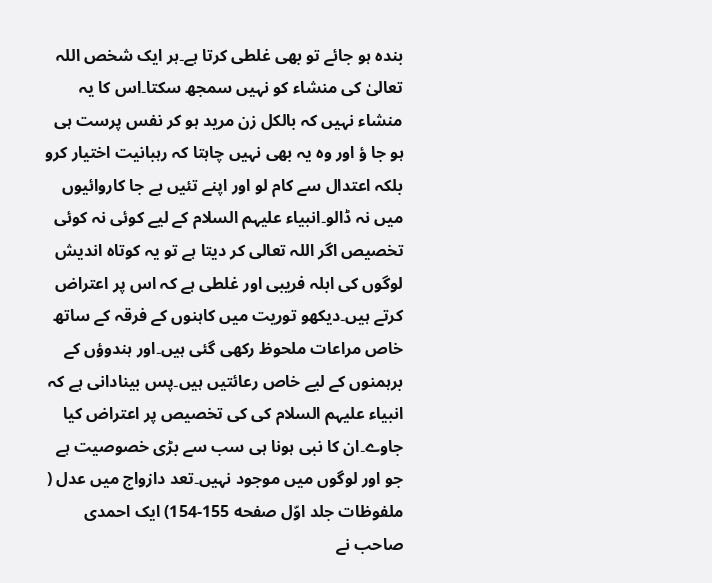بندہ ہو جائے تو بھی غلطی کرتا ہے۔ہر ایک شخص اللہ تعالیٰ کی منشاء کو نہیں سمجھ سکتا۔اس کا یہ منشاء نہیں کہ بالکل زن مرید ہو کر نفس پرست ہی ہو جا ؤ اور وہ یہ بھی نہیں چاہتا کہ رہبانیت اختیار کرو بلکہ اعتدال سے کام لو اور اپنے تئیں بے جا کاروائیوں میں نہ ڈالو۔انبیاء علیہم السلام کے لیے کوئی نہ کوئی تخصیص اگر اللہ تعالی کر دیتا ہے تو یہ کوتاہ اندیش لوگوں کی ابلہ فریبی اور غلطی ہے کہ اس پر اعتراض کرتے ہیں۔دیکھو توریت میں کاہنوں کے فرقہ کے ساتھ خاص مراعات ملحوظ رکھی گئی ہیں۔اور ہندوؤں کے برہمنوں کے لیے خاص رعائتیں ہیں۔پس بینادانی ہے کہ انبیاء علیہم السلام کی کی تخصیص پر اعتراض کیا جاوے۔ان کا نبی ہونا ہی سب سے بڑی خصوصیت ہے جو اور لوگوں میں موجود نہیں۔تعد دازواج میں عدل ( ملفوظات جلد اوّل صفحه 155-154) ایک احمدی صاحب نے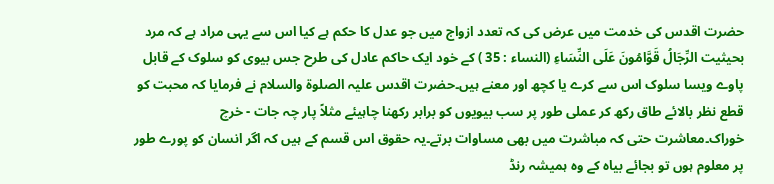حضرت اقدس کی خدمت میں عرض کی کہ تعدد ازواج میں جو عدل کا حکم ہے کیا اس سے یہی مراد ہے کہ مرد بحیثیت الرِّجَالُ قَوَّامُونَ عَلَى النِّسَاءِ (النساء : 35 ) کے خود ایک حاکم عادل کی طرح جس بیوی کو سلوک کے قابل پاوے ویسا سلوک اس سے کرے یا کچھ اور معنے ہیں۔حضرت اقدس علیہ الصلوۃ والسلام نے فرمایا کہ محبت کو قطع نظر بالائے طاق رکھ کر عملی طور پر سب بیویوں کو برابر رکھنا چاہیئے مثلاً پار چہ جات - خرچ خوراک۔معاشرت حتی کہ مباشرت میں بھی مساوات برتے۔یہ حقوق اس قسم کے ہیں کہ اگر انسان کو پورے طور پر معلوم ہوں تو بجائے بیاہ کے وہ ہمیشہ رنڈ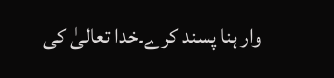وار ہنا پسند کرے۔خدا تعالیٰ کی